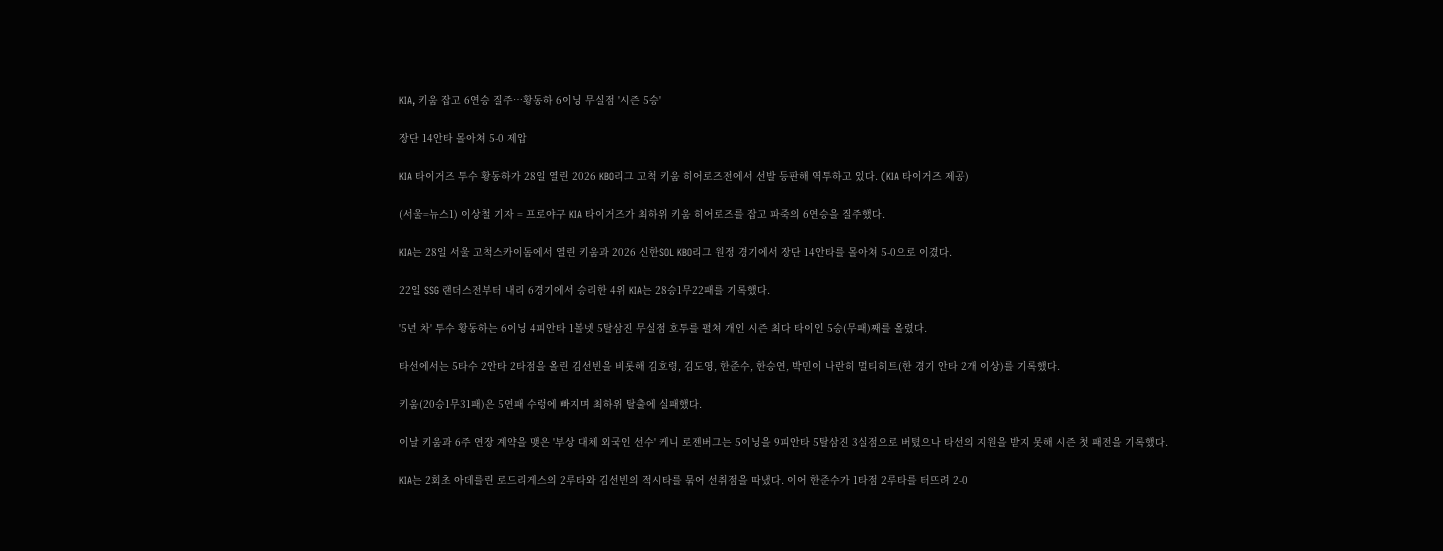KIA, 키움 잡고 6연승 질주…황동하 6이닝 무실점 '시즌 5승'

장단 14안타 몰아쳐 5-0 제압

KIA 타이거즈 투수 황동하가 28일 열린 2026 KBO리그 고척 키움 히어로즈전에서 선발 등판해 역투하고 있다. (KIA 타이거즈 제공)

(서울=뉴스1) 이상철 기자 = 프로야구 KIA 타이거즈가 최하위 키움 히어로즈를 잡고 파죽의 6연승을 질주했다.

KIA는 28일 서울 고척스카이돔에서 열린 키움과 2026 신한SOL KBO리그 원정 경기에서 장단 14안타를 몰아쳐 5-0으로 이겼다.

22일 SSG 랜더스전부터 내리 6경기에서 승리한 4위 KIA는 28승1무22패를 기록했다.

'5년 차' 투수 황동하는 6이닝 4피안타 1볼넷 5탈삼진 무실점 호투를 펼쳐 개인 시즌 최다 타이인 5승(무패)째를 올렸다.

타선에서는 5타수 2안타 2타점을 올린 김선빈을 비롯해 김호령, 김도영, 한준수, 한승연, 박민이 나란히 멀티히트(한 경기 안타 2개 이상)를 기록했다.

키움(20승1무31패)은 5연패 수렁에 빠지며 최하위 탈출에 실패했다.

이날 키움과 6주 연장 계약을 맺은 '부상 대체 외국인 선수' 케니 로젠버그는 5이닝을 9피안타 5탈삼진 3실점으로 버텼으나 타선의 지원을 받지 못해 시즌 첫 패전을 기록했다.

KIA는 2회초 아데를린 로드리게스의 2루타와 김선빈의 적시타를 묶어 선취점을 따냈다. 이어 한준수가 1타점 2루타를 터뜨려 2-0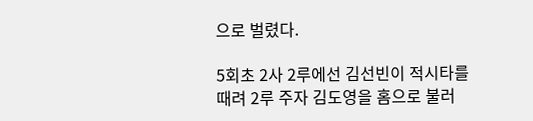으로 벌렸다.

5회초 2사 2루에선 김선빈이 적시타를 때려 2루 주자 김도영을 홈으로 불러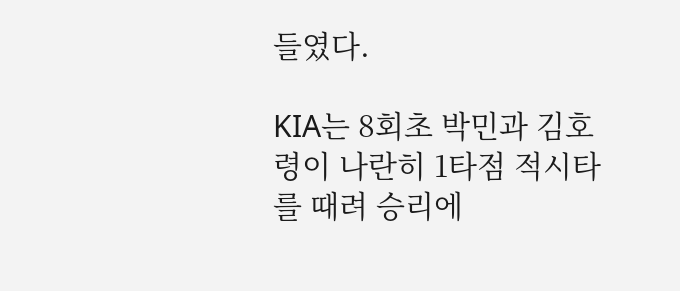들였다.

KIA는 8회초 박민과 김호령이 나란히 1타점 적시타를 때려 승리에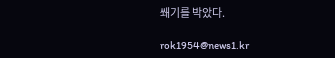쐐기를 박았다.

rok1954@news1.kr